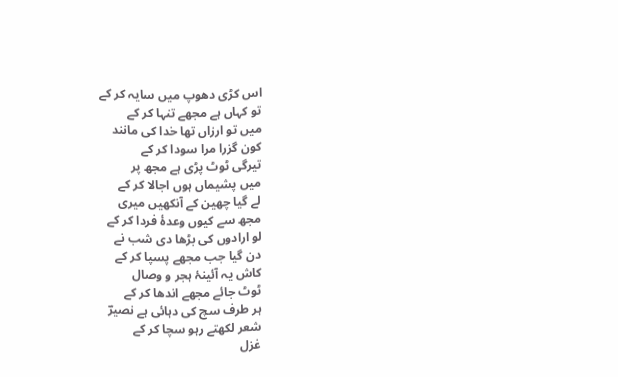اس کڑی دھوپ میں سایہ کر کے
تو کہاں ہے مجھے تنہا کر کے
میں تو ارزاں تھا خدا کی مانند
کون گزرا مرا سودا کر کے
تیرگی ٹوٹ پڑی ہے مجھ پر
میں پشیماں ہوں اجالا کر کے
لے گیا چھین کے آنکھیں میری
مجھ سے کیوں وعدۂ فردا کر کے
لو ارادوں کی بڑھا دی شب نے
دن گیا جب مجھے پسپا کر کے
کاش یہ آئینۂ ہجر و وصال
ٹوٹ جائے مجھے اندھا کر کے
ہر طرف سچ کی دہائی ہے نصیرؔ
شعر لکھتے رہو سچا کر کے
غزل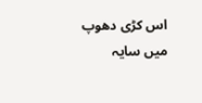اس کڑی دھوپ میں سایہ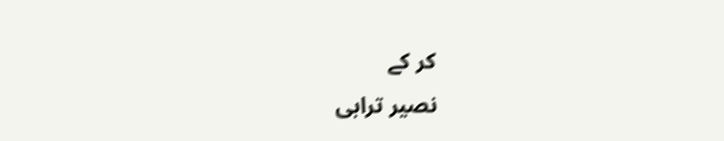کر کے
نصیر ترابی